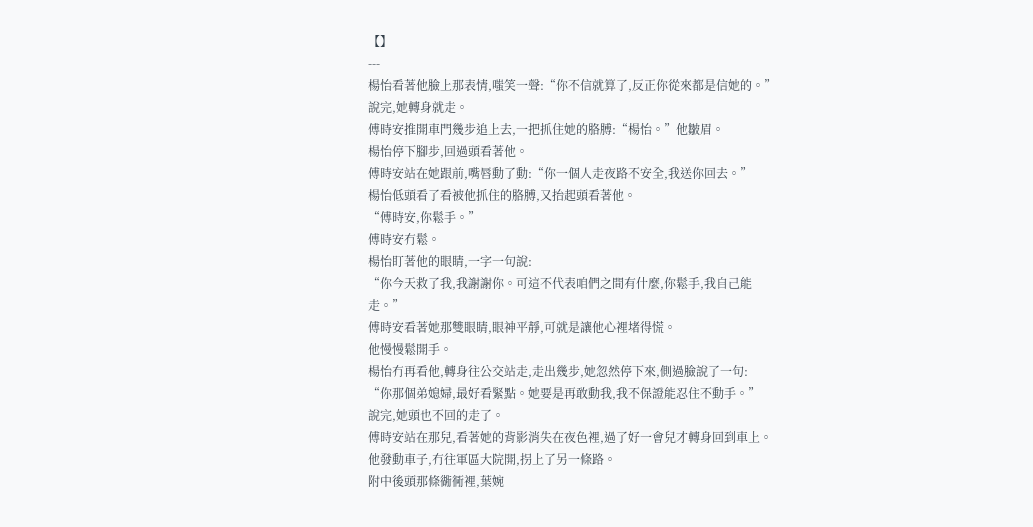【】
---
楊怡看著他臉上那表情,嗤笑一聲:“你不信就算了,反正你從來都是信她的。”
說完,她轉身就走。
傅時安推開車門幾步追上去,一把抓住她的胳膊:“楊怡。”他皺眉。
楊怡停下腳步,回過頭看著他。
傅時安站在她跟前,嘴唇動了動:“你一個人走夜路不安全,我送你回去。”
楊怡低頭看了看被他抓住的胳膊,又抬起頭看著他。
“傅時安,你鬆手。”
傅時安冇鬆。
楊怡盯著他的眼睛,一字一句說:
“你今天救了我,我謝謝你。可這不代表咱們之間有什麼,你鬆手,我自己能走。”
傅時安看著她那雙眼睛,眼神平靜,可就是讓他心裡堵得慌。
他慢慢鬆開手。
楊怡冇再看他,轉身往公交站走,走出幾步,她忽然停下來,側過臉說了一句:
“你那個弟媳婦,最好看緊點。她要是再敢動我,我不保證能忍住不動手。”
說完,她頭也不回的走了。
傅時安站在那兒,看著她的背影消失在夜色裡,過了好一會兒才轉身回到車上。
他發動車子,冇往軍區大院開,拐上了另一條路。
附中後頭那條衚衕裡,葉婉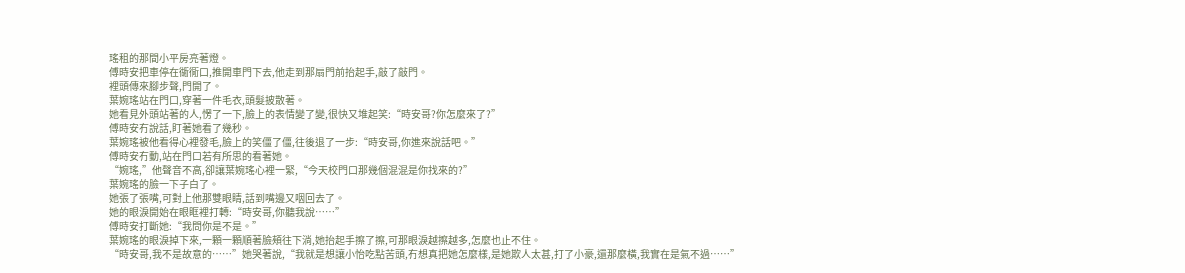瑤租的那間小平房亮著燈。
傅時安把車停在衚衕口,推開車門下去,他走到那扇門前抬起手,敲了敲門。
裡頭傳來腳步聲,門開了。
葉婉瑤站在門口,穿著一件毛衣,頭髮披散著。
她看見外頭站著的人,愣了一下,臉上的表情變了變,很快又堆起笑:“時安哥?你怎麼來了?”
傅時安冇說話,盯著她看了幾秒。
葉婉瑤被他看得心裡發毛,臉上的笑僵了僵,往後退了一步:“時安哥,你進來說話吧。”
傅時安冇動,站在門口若有所思的看著她。
“婉瑤,”他聲音不高,卻讓葉婉瑤心裡一緊,“今天校門口那幾個混混是你找來的?”
葉婉瑤的臉一下子白了。
她張了張嘴,可對上他那雙眼睛,話到嘴邊又咽回去了。
她的眼淚開始在眼眶裡打轉:“時安哥,你聽我說……”
傅時安打斷她:“我問你是不是。”
葉婉瑤的眼淚掉下來,一顆一顆順著臉頰往下淌,她抬起手擦了擦,可那眼淚越擦越多,怎麼也止不住。
“時安哥,我不是故意的……”她哭著說,“我就是想讓小怡吃點苦頭,冇想真把她怎麼樣,是她欺人太甚,打了小豪,還那麼橫,我實在是氣不過……”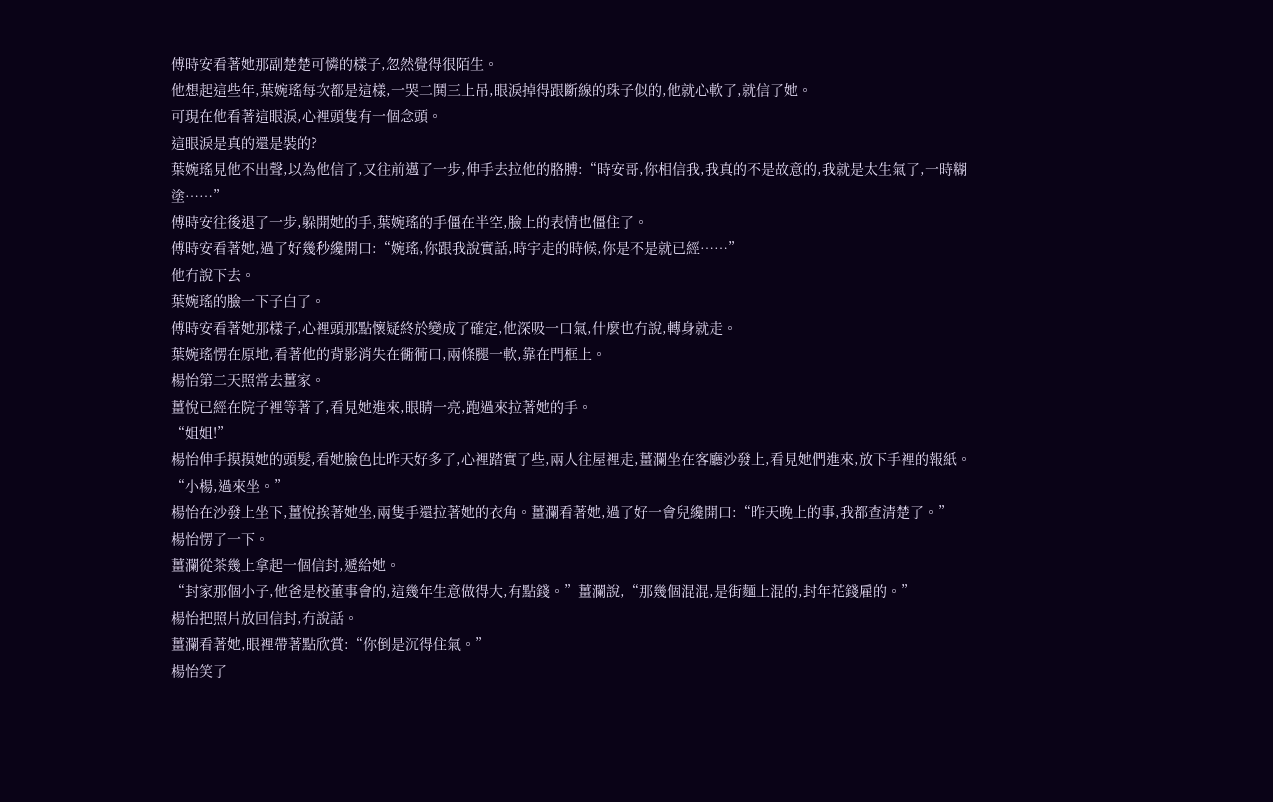傅時安看著她那副楚楚可憐的樣子,忽然覺得很陌生。
他想起這些年,葉婉瑤每次都是這樣,一哭二鬨三上吊,眼淚掉得跟斷線的珠子似的,他就心軟了,就信了她。
可現在他看著這眼淚,心裡頭隻有一個念頭。
這眼淚是真的還是裝的?
葉婉瑤見他不出聲,以為他信了,又往前邁了一步,伸手去拉他的胳膊:“時安哥,你相信我,我真的不是故意的,我就是太生氣了,一時糊塗……”
傅時安往後退了一步,躲開她的手,葉婉瑤的手僵在半空,臉上的表情也僵住了。
傅時安看著她,過了好幾秒纔開口:“婉瑤,你跟我說實話,時宇走的時候,你是不是就已經……”
他冇說下去。
葉婉瑤的臉一下子白了。
傅時安看著她那樣子,心裡頭那點懷疑終於變成了確定,他深吸一口氣,什麼也冇說,轉身就走。
葉婉瑤愣在原地,看著他的背影消失在衚衕口,兩條腿一軟,靠在門框上。
楊怡第二天照常去薑家。
薑悅已經在院子裡等著了,看見她進來,眼睛一亮,跑過來拉著她的手。
“姐姐!”
楊怡伸手摸摸她的頭髮,看她臉色比昨天好多了,心裡踏實了些,兩人往屋裡走,薑瀾坐在客廳沙發上,看見她們進來,放下手裡的報紙。
“小楊,過來坐。”
楊怡在沙發上坐下,薑悅挨著她坐,兩隻手還拉著她的衣角。薑瀾看著她,過了好一會兒纔開口:“昨天晚上的事,我都查清楚了。”
楊怡愣了一下。
薑瀾從茶幾上拿起一個信封,遞給她。
“封家那個小子,他爸是校董事會的,這幾年生意做得大,有點錢。”薑瀾說,“那幾個混混,是街麵上混的,封年花錢雇的。”
楊怡把照片放回信封,冇說話。
薑瀾看著她,眼裡帶著點欣賞:“你倒是沉得住氣。”
楊怡笑了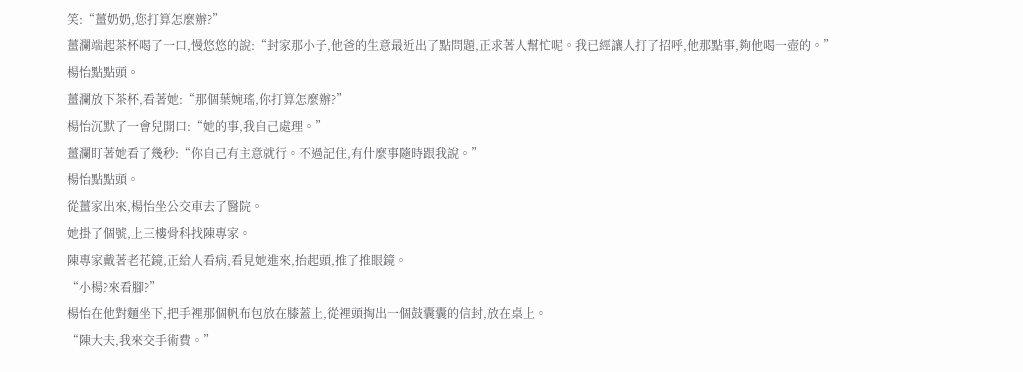笑:“薑奶奶,您打算怎麼辦?”
薑瀾端起茶杯喝了一口,慢悠悠的說:“封家那小子,他爸的生意最近出了點問題,正求著人幫忙呢。我已經讓人打了招呼,他那點事,夠他喝一壺的。”
楊怡點點頭。
薑瀾放下茶杯,看著她:“那個葉婉瑤,你打算怎麼辦?”
楊怡沉默了一會兒開口:“她的事,我自己處理。”
薑瀾盯著她看了幾秒:“你自己有主意就行。不過記住,有什麼事隨時跟我說。”
楊怡點點頭。
從薑家出來,楊怡坐公交車去了醫院。
她掛了個號,上三樓骨科找陳專家。
陳專家戴著老花鏡,正給人看病,看見她進來,抬起頭,推了推眼鏡。
“小楊?來看腳?”
楊怡在他對麵坐下,把手裡那個帆布包放在膝蓋上,從裡頭掏出一個鼓囊囊的信封,放在桌上。
“陳大夫,我來交手術費。”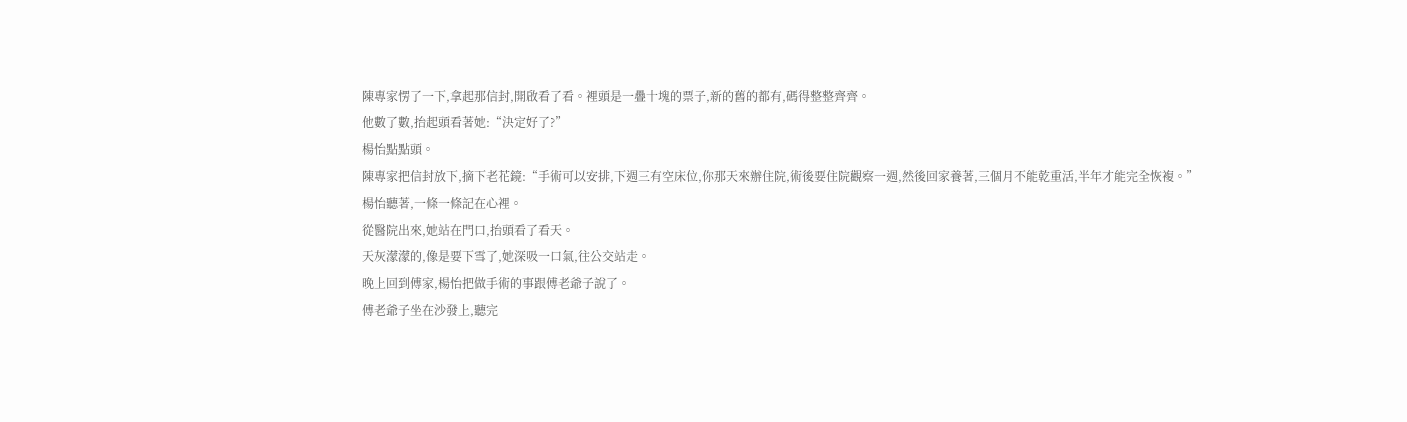陳專家愣了一下,拿起那信封,開啟看了看。裡頭是一疊十塊的票子,新的舊的都有,碼得整整齊齊。
他數了數,抬起頭看著她:“決定好了?”
楊怡點點頭。
陳專家把信封放下,摘下老花鏡:“手術可以安排,下週三有空床位,你那天來辦住院,術後要住院觀察一週,然後回家養著,三個月不能乾重活,半年才能完全恢複。”
楊怡聽著,一條一條記在心裡。
從醫院出來,她站在門口,抬頭看了看天。
天灰濛濛的,像是要下雪了,她深吸一口氣,往公交站走。
晚上回到傅家,楊怡把做手術的事跟傅老爺子說了。
傅老爺子坐在沙發上,聽完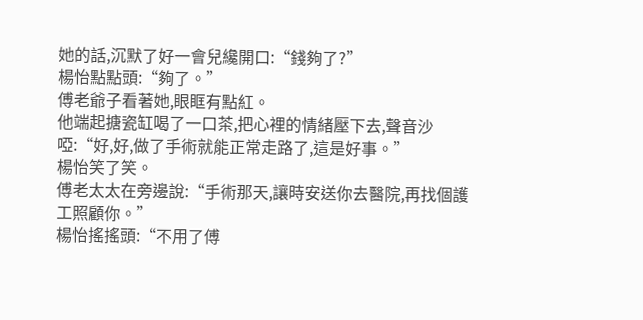她的話,沉默了好一會兒纔開口:“錢夠了?”
楊怡點點頭:“夠了。”
傅老爺子看著她,眼眶有點紅。
他端起搪瓷缸喝了一口茶,把心裡的情緒壓下去,聲音沙啞:“好,好,做了手術就能正常走路了,這是好事。”
楊怡笑了笑。
傅老太太在旁邊說:“手術那天,讓時安送你去醫院,再找個護工照顧你。”
楊怡搖搖頭:“不用了傅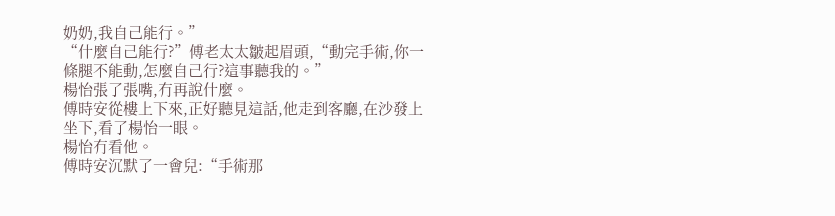奶奶,我自己能行。”
“什麼自己能行?”傅老太太皺起眉頭,“動完手術,你一條腿不能動,怎麼自己行?這事聽我的。”
楊怡張了張嘴,冇再說什麼。
傅時安從樓上下來,正好聽見這話,他走到客廳,在沙發上坐下,看了楊怡一眼。
楊怡冇看他。
傅時安沉默了一會兒:“手術那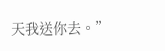天我送你去。”